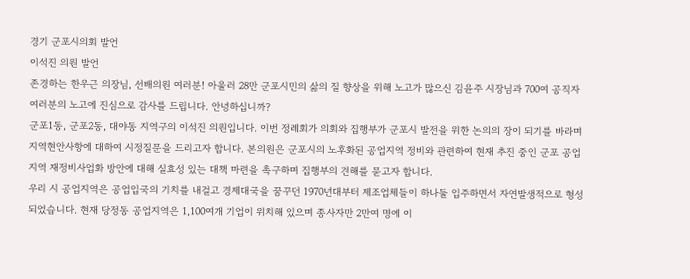경기 군포시의회 발언
이석진 의원 발언
존경하는 한우근 의장님, 선배의원 여러분! 아울러 28만 군포시민의 삶의 질 향상을 위해 노고가 많으신 김윤주 시장님과 700여 공직자 여러분의 노고에 진심으로 감사를 드립니다. 안녕하십니까?
군포1동, 군포2동, 대야동 지역구의 이석진 의원입니다. 이번 정례회가 의회와 집행부가 군포시 발전을 위한 논의의 장이 되기를 바라며 지역현안사항에 대하여 시정질문을 드리고자 합니다. 본의원은 군포시의 노후화된 공업지역 정비와 관련하여 현재 추진 중인 군포 공업지역 재정비사업화 방안에 대해 실효성 있는 대책 마련을 촉구하며 집행부의 견해를 묻고자 합니다.
우리 시 공업지역은 공업입국의 기치를 내걸고 경제대국을 꿈꾸던 1970년대부터 제조업체들이 하나둘 입주하면서 자연발생적으로 형성되었습니다. 현재 당정동 공업지역은 1,100여개 기업이 위치해 있으며 종사자만 2만여 명에 이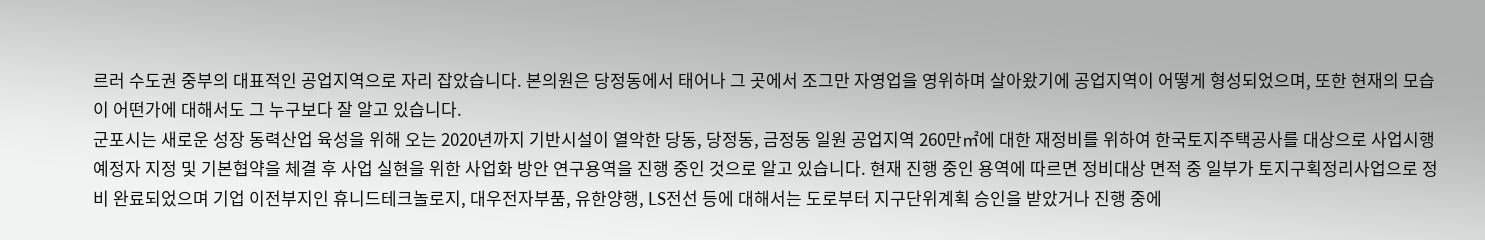르러 수도권 중부의 대표적인 공업지역으로 자리 잡았습니다. 본의원은 당정동에서 태어나 그 곳에서 조그만 자영업을 영위하며 살아왔기에 공업지역이 어떻게 형성되었으며, 또한 현재의 모습이 어떤가에 대해서도 그 누구보다 잘 알고 있습니다.
군포시는 새로운 성장 동력산업 육성을 위해 오는 2020년까지 기반시설이 열악한 당동, 당정동, 금정동 일원 공업지역 260만㎡에 대한 재정비를 위하여 한국토지주택공사를 대상으로 사업시행 예정자 지정 및 기본협약을 체결 후 사업 실현을 위한 사업화 방안 연구용역을 진행 중인 것으로 알고 있습니다. 현재 진행 중인 용역에 따르면 정비대상 면적 중 일부가 토지구획정리사업으로 정비 완료되었으며 기업 이전부지인 휴니드테크놀로지, 대우전자부품, 유한양행, LS전선 등에 대해서는 도로부터 지구단위계획 승인을 받았거나 진행 중에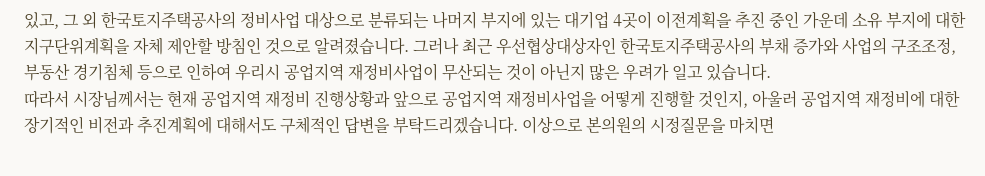있고, 그 외 한국토지주택공사의 정비사업 대상으로 분류되는 나머지 부지에 있는 대기업 4곳이 이전계획을 추진 중인 가운데 소유 부지에 대한 지구단위계획을 자체 제안할 방침인 것으로 알려졌습니다. 그러나 최근 우선협상대상자인 한국토지주택공사의 부채 증가와 사업의 구조조정, 부동산 경기침체 등으로 인하여 우리시 공업지역 재정비사업이 무산되는 것이 아닌지 많은 우려가 일고 있습니다.
따라서 시장님께서는 현재 공업지역 재정비 진행상황과 앞으로 공업지역 재정비사업을 어떻게 진행할 것인지, 아울러 공업지역 재정비에 대한 장기적인 비전과 추진계획에 대해서도 구체적인 답변을 부탁드리겠습니다. 이상으로 본의원의 시정질문을 마치면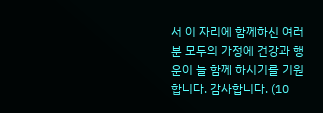서 이 자리에 함께하신 여러분 모두의 가정에 건강과 행운이 늘 함께 하시기를 기원합니다. 감사합니다. (10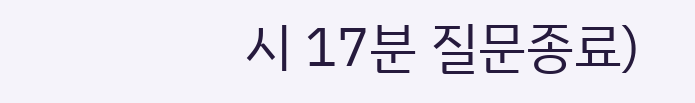시 17분 질문종료)